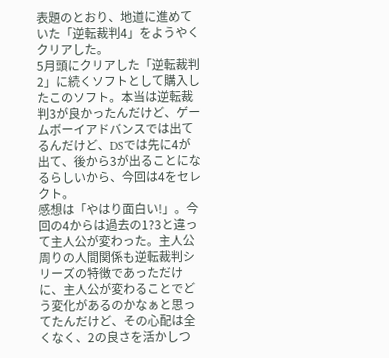表題のとおり、地道に進めていた「逆転裁判4」をようやくクリアした。
5月頭にクリアした「逆転裁判2」に続くソフトとして購入したこのソフト。本当は逆転裁判3が良かったんだけど、ゲームボーイアドバンスでは出てるんだけど、DSでは先に4が出て、後から3が出ることになるらしいから、今回は4をセレクト。
感想は「やはり面白い!」。今回の4からは過去の1?3と違って主人公が変わった。主人公周りの人間関係も逆転裁判シリーズの特徴であっただけに、主人公が変わることでどう変化があるのかなぁと思ってたんだけど、その心配は全くなく、2の良さを活かしつ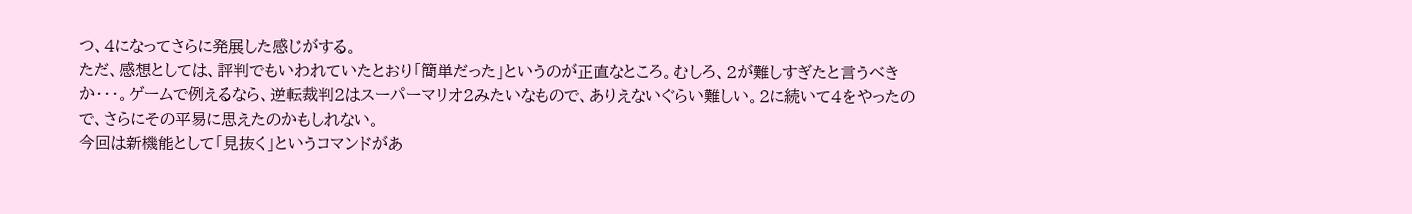つ、4になってさらに発展した感じがする。
ただ、感想としては、評判でもいわれていたとおり「簡単だった」というのが正直なところ。むしろ、2が難しすぎたと言うべきか・・・。ゲームで例えるなら、逆転裁判2はスーパーマリオ2みたいなもので、ありえないぐらい難しい。2に続いて4をやったので、さらにその平易に思えたのかもしれない。
今回は新機能として「見抜く」というコマンドがあ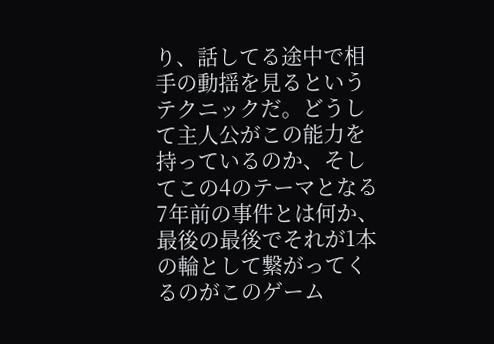り、話してる途中で相手の動揺を見るというテクニックだ。どうして主人公がこの能力を持っているのか、そしてこの4のテーマとなる7年前の事件とは何か、最後の最後でそれが1本の輪として繋がってくるのがこのゲーム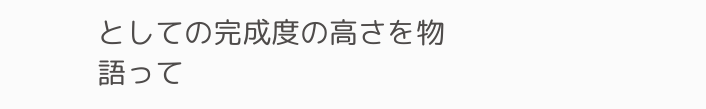としての完成度の高さを物語って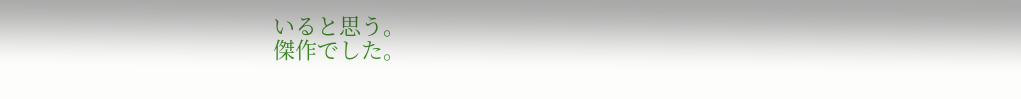いると思う。
傑作でした。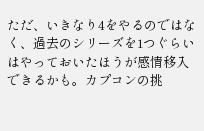ただ、いきなり4をやるのではなく、過去のシリーズを1つぐらいはやっておいたほうが感情移入できるかも。カプコンの挑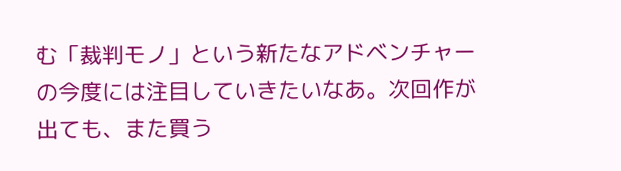む「裁判モノ」という新たなアドベンチャーの今度には注目していきたいなあ。次回作が出ても、また買う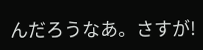んだろうなあ。さすが!